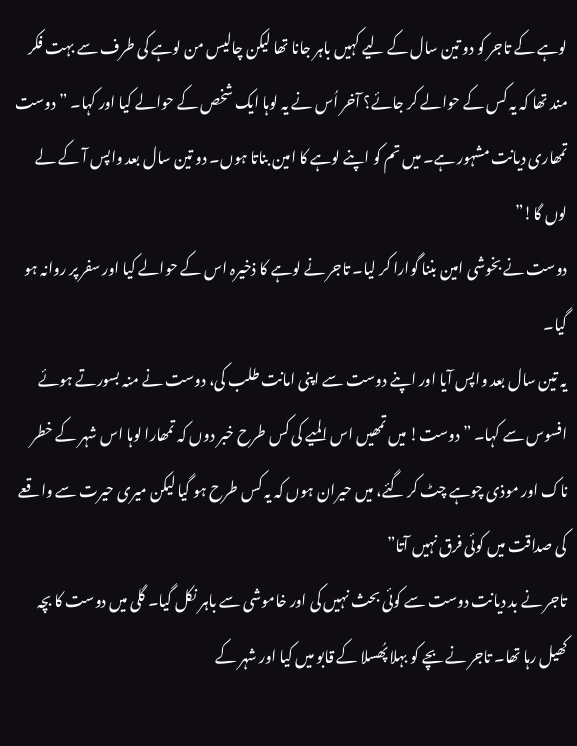لوہے کے تاجر کو دو تین سال کے لیے کہیں باہر جانا تھا لیکن چالیس من لوہے کی طرف سے بہت فکر مند تھا کہ یہ کس کے حوالے کر جائے؟ آخر اُس نے یہ لوہا ایک شخص کے حوالے کیا اور کہا۔ ” دوست تمھاری دیانت مشہور ہے۔ میں تم کو اپنے لوہے کا امین بناتا ہوں۔ دو تین سال بعد واپس آ کے لے لوں گا!”
دوست نے بخوشی امین بننا گوارا کر لیا۔ تاجر نے لوہے کا ذخیرہ اس کے حوالے کیا اور سفر پر روانہ ہو گیا۔
یہ تین سال بعد واپس آیا اور اپنے دوست سے اپنی امانت طلب کی، دوست نے منہ بسورتے ہوئے افسوس سے کہا۔ ” دوست! میں تمھیں اس المیے کی کس طرح خبر دوں کہ تمھارا لوہا اس شہر کے خطر ناک اور موذی چوہے چٹ کر گئے، میں حیران ہوں کہ یہ کس طرح ہو گیا لیکن میری حیرت سے واقعے کی صداقت میں کوئی فرق نہیں آتا”
تاجر نے بد دیانت دوست سے کوئی بحث نہیں کی اور خاموشی سے باہر نکل گیا۔ گلی میں دوست کا بچہ کھیل رہا تھا۔ تاجر نے بچے کو بہلا پُھسلا کے قابو میں کیا اور شہر کے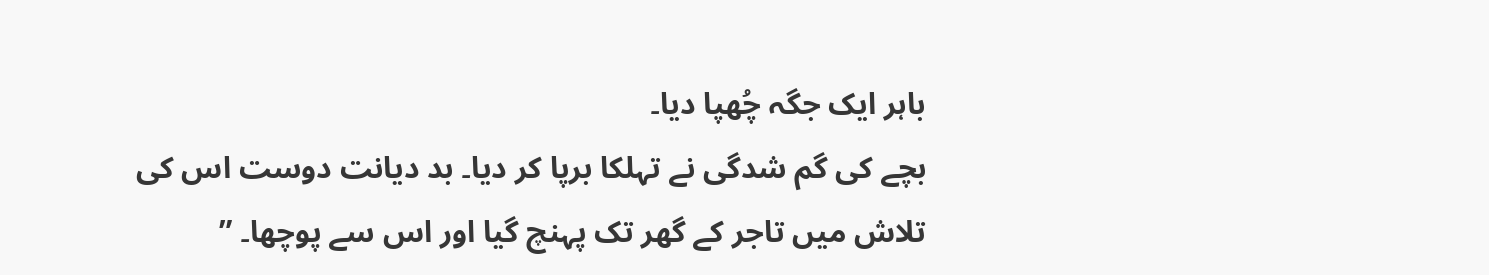باہر ایک جگہ چُھپا دیا۔
بچے کی گم شدگی نے تہلکا برپا کر دیا۔ بد دیانت دوست اس کی تلاش میں تاجر کے گھر تک پہنچ گیا اور اس سے پوچھا۔ ”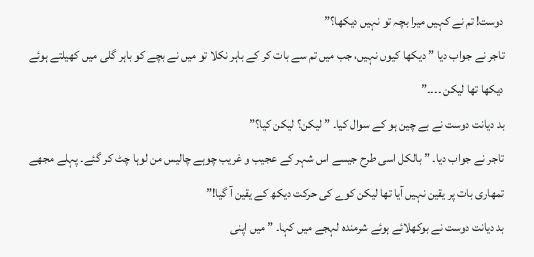دوست! تم نے کہیں میرا بچہ تو نہیں دیکھا؟”
تاجر نے جواب دیا ” دیکھا کیوں نہیں، جب میں تم سے بات کر کے باہر نکلا تو میں نے بچے کو باہر گلی میں کھیلتے ہوئے دیکھا تھا لیکن ۔۔۔۔”
بد دیانت دوست نے بے چین ہو کے سوال کیا۔ ” لیکن؟ لیکن کیا؟”
تاجر نے جواب دیا۔ ” بالکل اسی طرح جیسے اس شہر کے عجیب و غریب چوہے چالیس من لوہا چٹ کر گئے۔ پہلے مجھے تمھاری بات پر یقین نہیں آیا تھا لیکن کوے کی حرکت دیکھ کے یقین آ گیا!”
بد دیانت دوست نے بوکھلائے ہوئے شرمندہ لہجے میں کہا۔ ” میں اپنی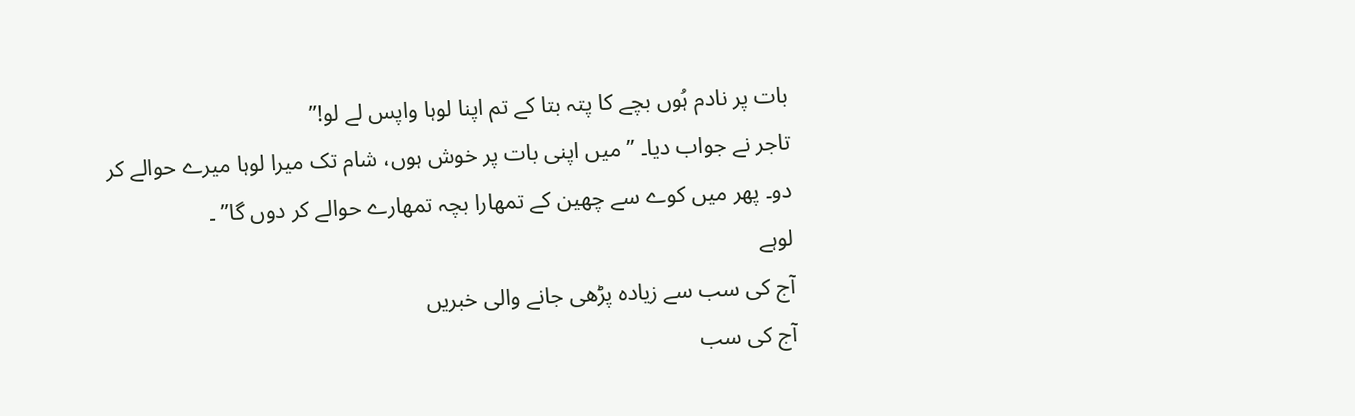بات پر نادم ہُوں بچے کا پتہ بتا کے تم اپنا لوہا واپس لے لو!”
تاجر نے جواب دیا۔ ” میں اپنی بات پر خوش ہوں، شام تک میرا لوہا میرے حوالے کر دو۔ پھر میں کوے سے چھین کے تمھارا بچہ تمھارے حوالے کر دوں گا” ۔
لوہے
آج کی سب سے زیادہ پڑھی جانے والی خبریں
آج کی سب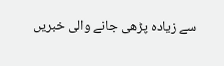سے زیادہ پڑھی جانے والی خبریں